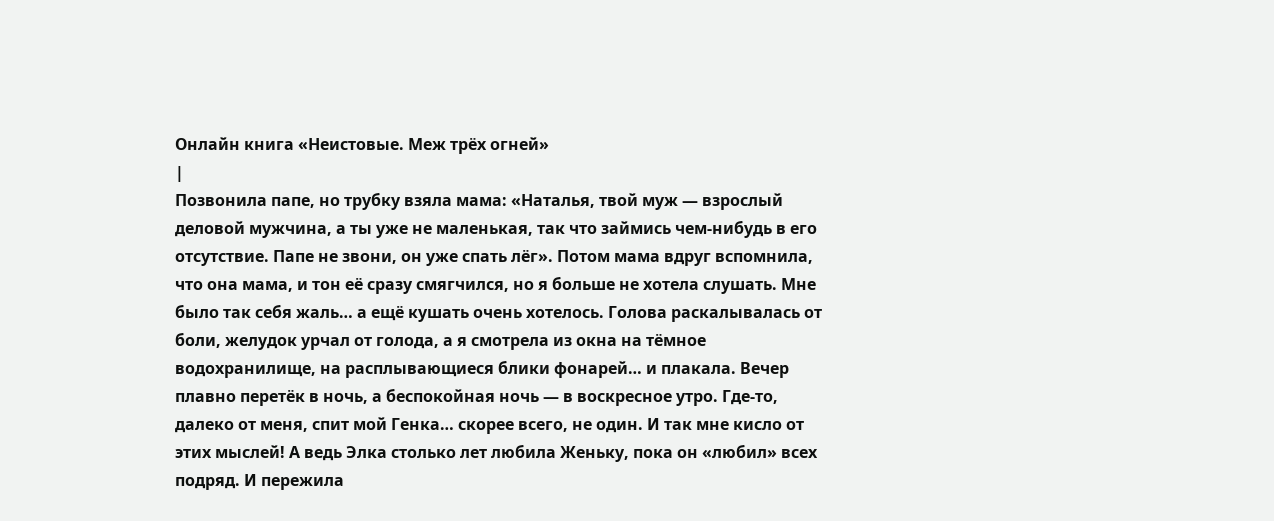Онлайн книга «Неистовые. Меж трёх огней»
|
Позвонила папе, но трубку взяла мама: «Наталья, твой муж — взрослый деловой мужчина, а ты уже не маленькая, так что займись чем-нибудь в его отсутствие. Папе не звони, он уже спать лёг». Потом мама вдруг вспомнила, что она мама, и тон её сразу смягчился, но я больше не хотела слушать. Мне было так себя жаль… а ещё кушать очень хотелось. Голова раскалывалась от боли, желудок урчал от голода, а я смотрела из окна на тёмное водохранилище, на расплывающиеся блики фонарей… и плакала. Вечер плавно перетёк в ночь, а беспокойная ночь — в воскресное утро. Где-то, далеко от меня, спит мой Генка… скорее всего, не один. И так мне кисло от этих мыслей! А ведь Элка столько лет любила Женьку, пока он «любил» всех подряд. И пережила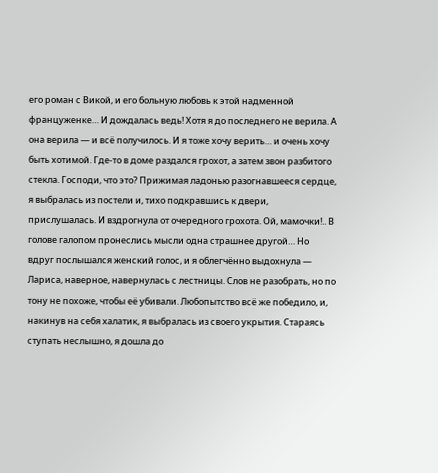его роман с Викой, и его больную любовь к этой надменной француженке… И дождалась ведь! Хотя я до последнего не верила. А она верила — и всё получилось. И я тоже хочу верить… и очень хочу быть хотимой. Где-то в доме раздался грохот, а затем звон разбитого стекла. Господи, что это? Прижимая ладонью разогнавшееся сердце, я выбралась из постели и, тихо подкравшись к двери, прислушалась. И вздрогнула от очередного грохота. Ой, мамочки!.. В голове галопом пронеслись мысли одна страшнее другой… Но вдруг послышался женский голос, и я облегчённо выдохнула — Лариса, наверное, навернулась с лестницы. Слов не разобрать, но по тону не похоже, чтобы её убивали. Любопытство всё же победило, и, накинув на себя халатик, я выбралась из своего укрытия. Стараясь ступать неслышно, я дошла до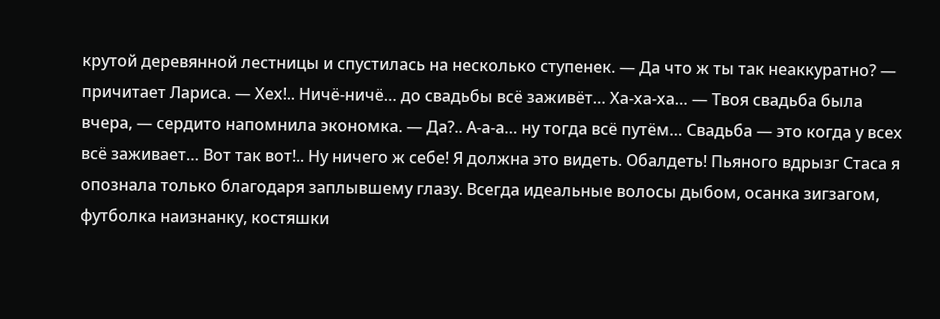крутой деревянной лестницы и спустилась на несколько ступенек. — Да что ж ты так неаккуратно? — причитает Лариса. — Хех!.. Ничё-ничё… до свадьбы всё заживёт… Ха-ха-ха… — Твоя свадьба была вчера, — сердито напомнила экономка. — Да?.. А-а-а… ну тогда всё путём… Свадьба — это когда у всех всё заживает… Вот так вот!.. Ну ничего ж себе! Я должна это видеть. Обалдеть! Пьяного вдрызг Стаса я опознала только благодаря заплывшему глазу. Всегда идеальные волосы дыбом, осанка зигзагом, футболка наизнанку, костяшки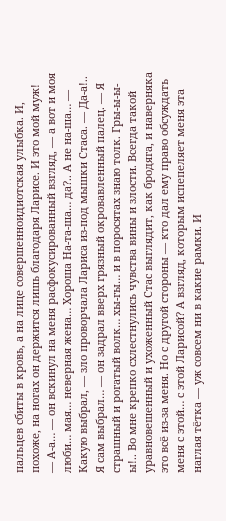пальцев сбиты в кровь, а на лице совершенноидиотская улыбка. И, похоже, на ногах он держится лишь благодаря Ларисе. И это мой муж! — А-а… — он вскинул на меня расфокусированный взгляд, — а вот и моя люби… мая… неверная жена… Хороша На-та-ша… да?.. А не на-ша… — Какую выбрал, — зло проворчала Лариса из-под мышки Стаса. — Да-а!.. Я сам выбрал… — он задрал вверх грязный окровавленный палец. — Я страшный и рогатый волк… хы-гы… и в поросятах знаю толк. Гры-ы-ы-ы!.. Во мне крепко схлестнулись чувства вины и злости. Всегда такой уравновешенный и ухоженный Стас выглядит, как бродяга, и наверняка это всё из-за меня. Но с другой стороны — кто дал ему право обсуждать меня с этой… с этой Ларисой? А взгляд, которым испепеляет меня эта наглая тётка — уж совсем ни в какие рамки. И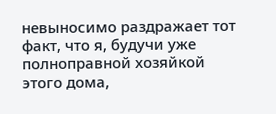невыносимо раздражает тот факт, что я, будучи уже полноправной хозяйкой этого дома,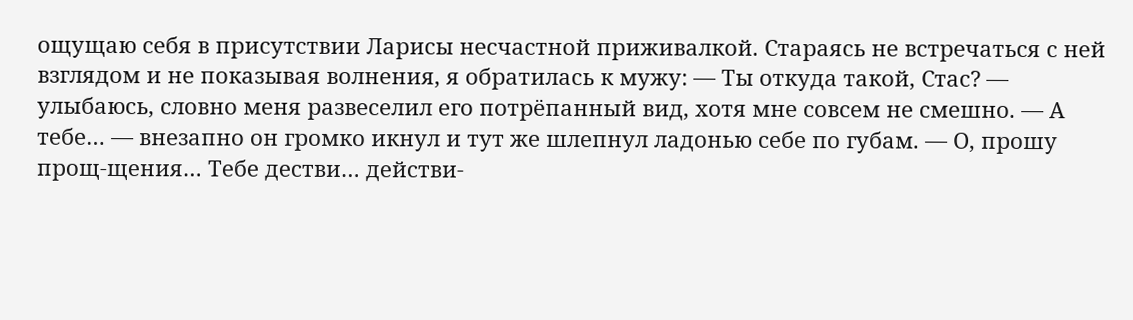ощущаю себя в присутствии Ларисы несчастной приживалкой. Стараясь не встречаться с ней взглядом и не показывая волнения, я обратилась к мужу: — Ты откуда такой, Стас? — улыбаюсь, словно меня развеселил его потрёпанный вид, хотя мне совсем не смешно. — А тебе… — внезапно он громко икнул и тут же шлепнул ладонью себе по губам. — О, прошу прощ-щения… Тебе дестви… действи-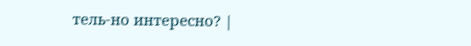тель-но интересно? |